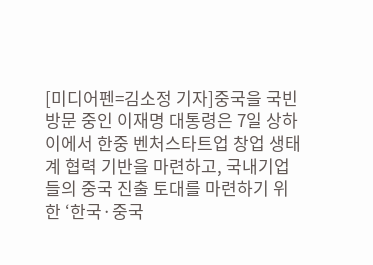[미디어펜=김소정 기자]중국을 국빈방문 중인 이재명 대통령은 7일 상하이에서 한중 벤처스타트업 창업 생태계 협력 기반을 마련하고, 국내기업들의 중국 진출 토대를 마련하기 위한 ‘한국·중국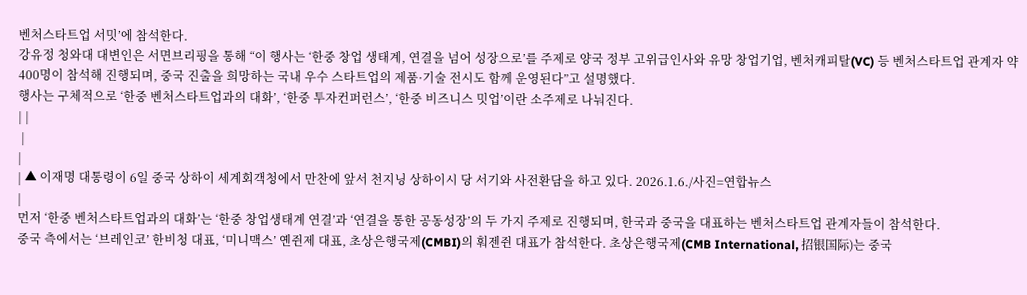벤처스타트업 서밋’에 참석한다.
강유정 청와대 대변인은 서면브리핑을 통해 “이 행사는 ‘한중 창업 생태계, 연결을 넘어 성장으로’를 주제로 양국 정부 고위급인사와 유망 창업기업, 벤처캐피탈(VC) 등 벤처스타트업 관계자 약 400명이 참석해 진행되며, 중국 진출을 희망하는 국내 우수 스타트업의 제품·기술 전시도 함께 운영된다”고 설명했다.
행사는 구체적으로 ‘한중 벤처스타트업과의 대화’, ‘한중 투자컨퍼런스’, ‘한중 비즈니스 밋업’이란 소주제로 나눠진다.
| |
 |
|
| ▲ 이재명 대통령이 6일 중국 상하이 세계회객청에서 만찬에 앞서 천지닝 상하이시 당 서기와 사전환담을 하고 있다. 2026.1.6./사진=연합뉴스
|
먼저 ‘한중 벤처스타트업과의 대화’는 ‘한중 창업생태계 연결’과 ‘연결을 통한 공동성장’의 두 가지 주제로 진행되며, 한국과 중국을 대표하는 벤처스타트업 관계자들이 참석한다.
중국 측에서는 ‘브레인코’ 한비청 대표, ‘미니맥스’ 옌쥔제 대표, 초상은행국제(CMBI)의 훠젠쥔 대표가 참석한다. 초상은행국제(CMB International, 招银国际)는 중국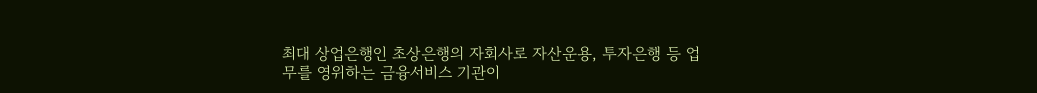최대 상업은행인 초상은행의 자회사로 자산운용, 투자은행 등 업무를 영위하는 금융서비스 기관이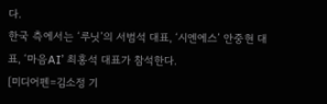다.
한국 측에서는 ‘루닛’의 서범석 대표, ‘시엔에스’ 안중현 대표, ‘마음AI’ 최홍석 대표가 참석한다.
[미디어펜=김소정 기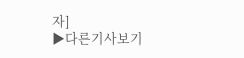자]
▶다른기사보기